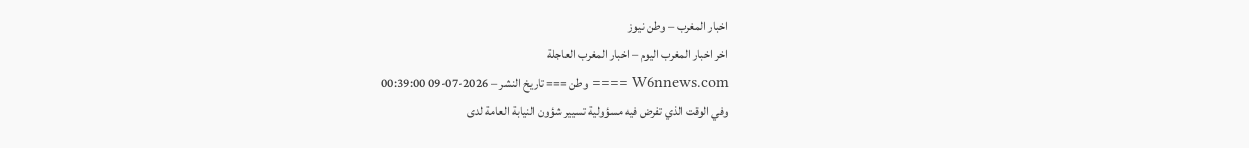اخبار المغرب – وطن نيوز
اخر اخبار المغرب اليوم – اخبار المغرب العاجلة
W6nnews.com ==== وطن === تاريخ النشر – 2026-07-09 00:39:00
وفي الوقت الذي تفرض فيه مسؤولية تسيير شؤون النيابة العامة لدى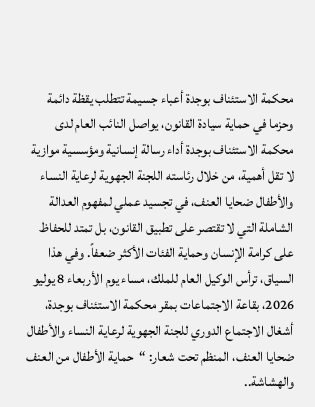محكمة الاستئناف بوجدة أعباء جسيمة تتطلب يقظة دائمة وحزما في حماية سيادة القانون، يواصل النائب العام لدى محكمة الاستئناف بوجدة أداء رسالة إنسانية ومؤسسية موازية لا تقل أهمية، من خلال رئاسته اللجنة الجهوية لرعاية النساء والأطفال ضحايا العنف، في تجسيد عملي لمفهوم العدالة الشاملة التي لا تقتصر على تطبيق القانون، بل تمتد للحفاظ على كرامة الإنسان وحماية الفئات الأكثر ضعفاً. وفي هذا السياق، ترأس الوكيل العام للملك، مساء يوم الأربعاء 8 يوليو 2026، بقاعة الاجتماعات بمقر محكمة الاستئناف بوجدة، أشغال الاجتماع الدوري للجنة الجهوية لرعاية النساء والأطفال ضحايا العنف، المنظم تحت شعار: “حماية الأطفال من العنف والهشاشة..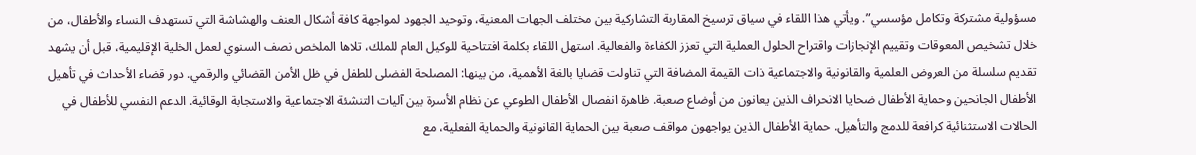مسؤولية مشتركة وتكامل مؤسسي”. ويأتي هذا اللقاء في سياق ترسيخ المقاربة التشاركية بين مختلف الجهات المعنية، وتوحيد الجهود لمواجهة كافة أشكال العنف والهشاشة التي تستهدف النساء والأطفال، من خلال تشخيص المعوقات وتقييم الإنجازات واقتراح الحلول العملية التي تعزز الكفاءة والفعالية. استهل اللقاء بكلمة افتتاحية للوكيل العام للملك، تلاها الملخص نصف السنوي لعمل الخلية الإقليمية، قبل أن يشهد تقديم سلسلة من العروض العلمية والقانونية والاجتماعية ذات القيمة المضافة التي تناولت قضايا بالغة الأهمية، من بينها: المصلحة الفضلى للطفل في ظل الأمن القضائي والرقمي. دور قضاء الأحداث في تأهيل الأطفال الجانحين وحماية الأطفال ضحايا الانحراف الذين يعانون من أوضاع صعبة. ظاهرة انفصال الأطفال الطوعي عن نظام الأسرة بين آليات التنشئة الاجتماعية والاستجابة الوقائية. الدعم النفسي للأطفال في الحالات الاستثنائية كرافعة للدمج والتأهيل. حماية الأطفال الذين يواجهون مواقف صعبة بين الحماية القانونية والحماية الفعلية، مع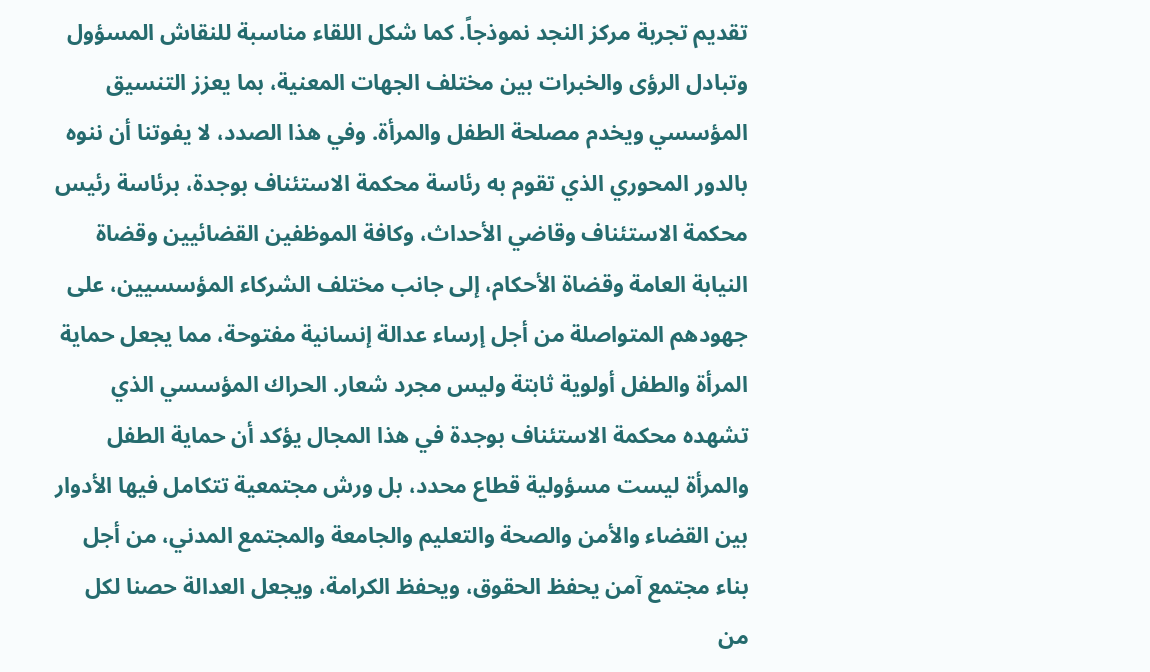تقديم تجربة مركز النجد نموذجاً. كما شكل اللقاء مناسبة للنقاش المسؤول وتبادل الرؤى والخبرات بين مختلف الجهات المعنية، بما يعزز التنسيق المؤسسي ويخدم مصلحة الطفل والمرأة. وفي هذا الصدد، لا يفوتنا أن ننوه بالدور المحوري الذي تقوم به رئاسة محكمة الاستئناف بوجدة، برئاسة رئيس محكمة الاستئناف وقاضي الأحداث، وكافة الموظفين القضائيين وقضاة النيابة العامة وقضاة الأحكام، إلى جانب مختلف الشركاء المؤسسيين، على جهودهم المتواصلة من أجل إرساء عدالة إنسانية مفتوحة، مما يجعل حماية المرأة والطفل أولوية ثابتة وليس مجرد شعار. الحراك المؤسسي الذي تشهده محكمة الاستئناف بوجدة في هذا المجال يؤكد أن حماية الطفل والمرأة ليست مسؤولية قطاع محدد، بل ورش مجتمعية تتكامل فيها الأدوار بين القضاء والأمن والصحة والتعليم والجامعة والمجتمع المدني، من أجل بناء مجتمع آمن يحفظ الحقوق، ويحفظ الكرامة، ويجعل العدالة حصنا لكل من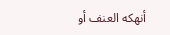أنهكه العنف أو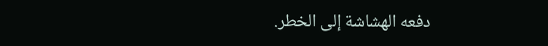دفعه الهشاشة إلى الخطر.